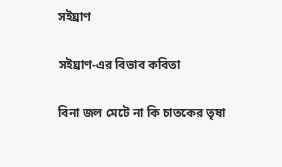সইঘ্রাণ

সইঘ্রাণ-এর বিভাব কবিতা

বিনা জল মেটে না কি চাতকের তৃষা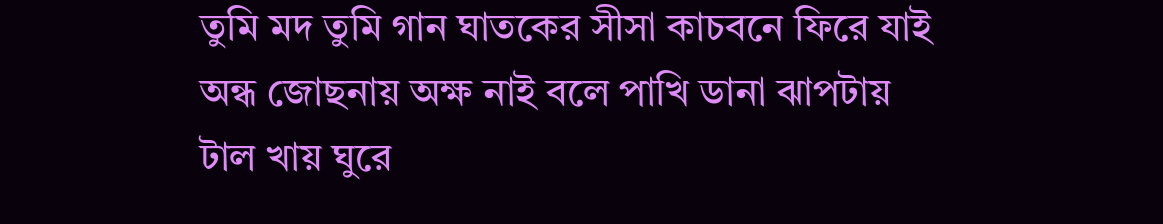তুমি মদ তুমি গান ঘাতকের সীসা কাচবনে ফিরে যাই অন্ধ জোছনায় অক্ষ নাই বলে পাখি ডানা ঝাপটায় টাল খায় ঘুরে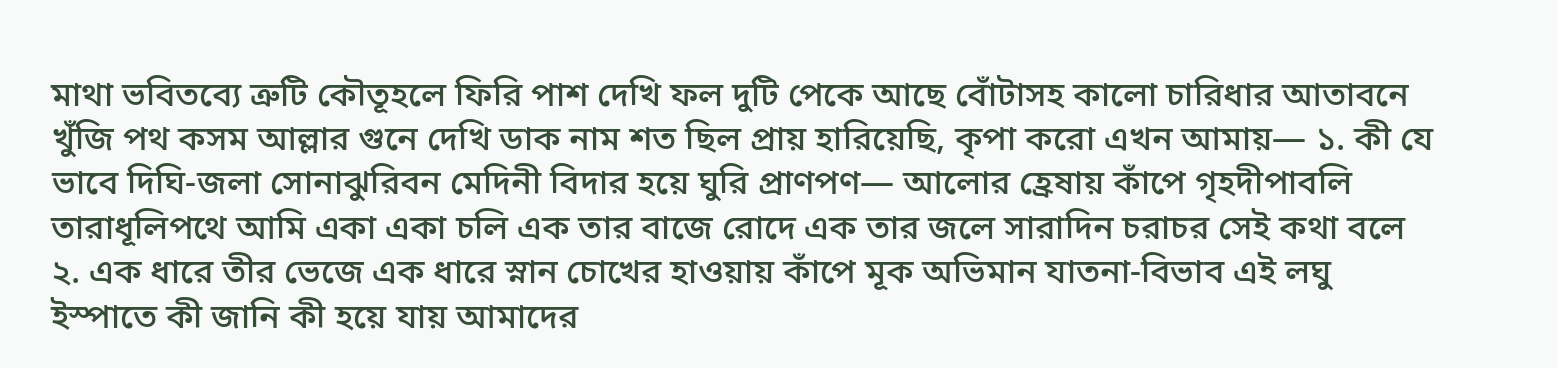মাথা ভবিতব্যে ত্রুটি কৌতূহলে ফিরি পাশ দেখি ফল দুটি পেকে আছে বোঁটাসহ কালো চারিধার আতাবনে খুঁজি পথ কসম আল্লার গুনে দেখি ডাক নাম শত ছিল প্রায় হারিয়েছি, কৃপা করো এখন আমায়— ১. কী যে ভাবে দিঘি-জলা সোনাঝুরিবন মেদিনী বিদার হয়ে ঘুরি প্রাণপণ— আলোর হ্রেষায় কাঁপে গৃহদীপাবলি তারাধূলিপথে আমি একা একা চলি এক তার বাজে রোদে এক তার জলে সারাদিন চরাচর সেই কথা বলে ২. এক ধারে তীর ভেজে এক ধারে স্নান চোখের হাওয়ায় কাঁপে মূক অভিমান যাতনা-বিভাব এই লঘু ইস্পাতে কী জানি কী হয়ে যায় আমাদের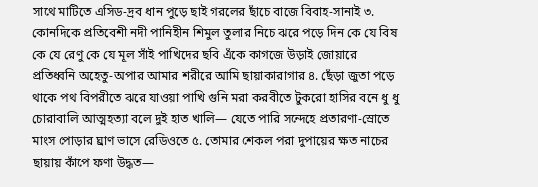সাথে মাটিতে এসিড-দ্রব ধান পুড়ে ছাই গরলের ছাঁচে বাজে বিবাহ-সানাই ৩. কোনদিকে প্রতিবেশী নদী পানিহীন শিমুল তুলার নিচে ঝরে পড়ে দিন কে যে বিষ কে যে রেণু কে যে মূল সাঁই পাখিদের ছবি এঁকে কাগজে উড়াই জোয়ারে প্রতিধ্বনি অহেতু-অপার আমার শরীরে আমি ছায়াকারাগার ৪. ছেঁড়া জুতা পড়ে থাকে পথ বিপরীতে ঝরে যাওয়া পাখি গুনি মরা করবীতে টুকরো হাসির বনে ধু ধু চোরাবালি আত্মহত্যা বলে দুই হাত খালি— যেতে পারি সন্দেহে প্রতারণা-স্রোতে মাংস পোড়ার ঘ্রাণ ভাসে রেডিওতে ৫. তোমার শেকল পরা দুপায়ের ক্ষত নাচের ছায়ায় কাঁপে ফণা উদ্ধত—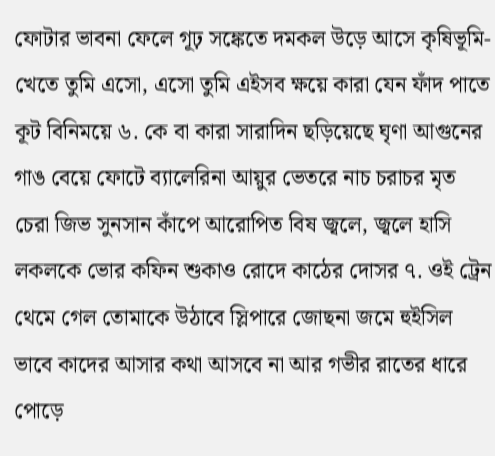ফোটার ভাবনা ফেলে গূঢ় সঙ্কেতে দমকল উড়ে আসে কৃষিভূমি-খেতে তুমি এসো, এসো তুমি এইসব ক্ষয়ে কারা যেন ফাঁদ পাতে কূট বিনিময়ে ৬. কে বা কারা সারাদিন ছড়িয়েছে ঘৃণা আগুনের গাঙ বেয়ে ফোটে ব্যালেরিনা আয়ুর ভেতরে নাচ চরাচর মৃত চেরা জিভ সুনসান কাঁপে আরোপিত বিষ জ্বলে, জ্বলে হাসি লকলকে ভোর কফিন শুকাও রোদে কাঠের দোসর ৭. ওই ট্রেন থেমে গেল তোমাকে উঠাবে স্লিপারে জোছনা জমে হুইসিল ভাবে কাদের আসার কথা আসবে না আর গভীর রাতের ধারে পোড়ে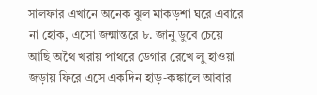সালফার এখানে অনেক ঝুল মাকড়শা ঘরে এবারে না হোক, এসো জন্মান্তরে ৮. জানু ডুবে চেয়ে আছি অথৈ খরায় পাথরে ডেগার রেখে লু হাওয়া জড়ায় ফিরে এসে একদিন হাড়-কঙ্কালে আবার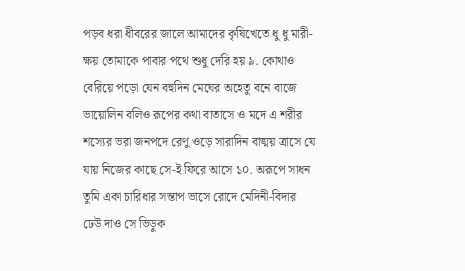পড়ব ধরা ধীবরের জালে আমাদের কৃষিখেতে ধু ধু মারী-ক্ষয় তোমাকে পাবার পথে শুধু দেরি হয় ৯. কোথাও বেরিয়ে পড়ো যেন বহুদিন মেঘের অহেতু বনে বাজে ভায়োলিন বলিও রূপের কথা বাতাসে ও মদে এ শরীর শস্যের ভরা জনপদে রেণু ওড়ে সারাদিন বাঙ্ময় ত্রাসে যে যায় নিজের কাছে সে-ই ফিরে আসে ১০. অরূপে সাধন তুমি একা চারিধার সন্তাপ ভাসে রোদে মেদিনী-বিদার ঢেউ দাও সে ভিড়ুক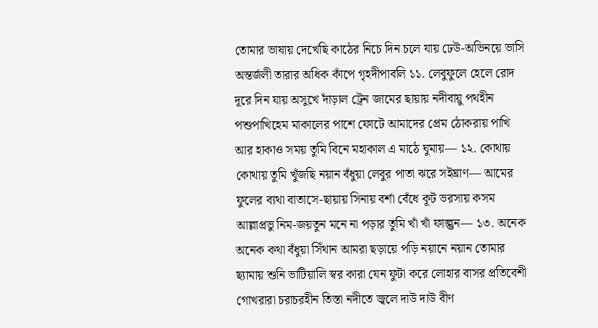তোমার ভাষায় দেখেছি কাঠের নিচে দিন চলে যায় ঢেউ-অভিনয়ে ভাসি অন্তর্জলী তারার অধিক কাঁপে গৃহদীপাবলি ১১. লেবুফুলে হেলে রোদ দূরে দিন যায় অসুখে দাঁড়াল ট্রেন জামের ছায়ায় নদীবায়ু পথহীন পশুপাখিহেম মাকালের পাশে ফোটে আমাদের প্রেম ঠোকরায় পাখি আর হাকাও সময় তুমি বিনে মহাকাল এ মাঠে ঘুমায়— ১২. কোথায় কোথায় তুমি খুঁজছি নয়ান বঁধুয়া লেবুর পাতা ঝরে সইঘ্রাণ— আমের ফুলের ব্যথা বাতাসে-ছায়ায় সিনায় বর্শা বেঁধে কূট ভরসায় কসম আল্লাপ্রভু নিম-জয়তুন মনে না পড়ার তুমি খাঁ খাঁ ফাল্গুন— ১৩. অনেক অনেক কথা বঁধুয়া সিঁথান আমরা ছড়ায়ে পড়ি নয়ানে নয়ান তোমার ছ্যামায় শুনি ভাটিয়ালি স্বর কারা যেন ফুটা করে লোহার বাসর প্রতিবেশী গোখরারা চরাচরহীন তিস্তা নদীতে জ্বলে দাউ দাউ বীণ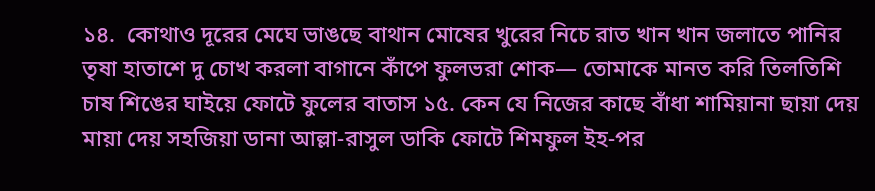১৪.  কোথাও দূরের মেঘে ভাঙছে বাথান মোষের খুরের নিচে রাত খান খান জলাতে পানির তৃষা হাতাশে দু চোখ করলা বাগানে কাঁপে ফুলভরা শোক— তোমাকে মানত করি তিলতিশি চাষ শিঙের ঘাইয়ে ফোটে ফুলের বাতাস ১৫. কেন যে নিজের কাছে বাঁধা শামিয়ানা ছায়া দেয় মায়া দেয় সহজিয়া ডানা আল্লা-রাসুল ডাকি ফোটে শিমফুল ইহ-পর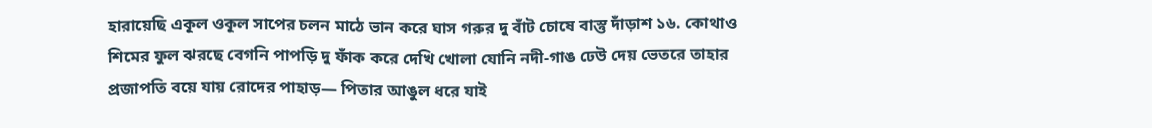হারায়েছি একূল ওকূল সাপের চলন মাঠে ভান করে ঘাস গরুর দু বাঁট চোষে বাস্তু দাঁড়াশ ১৬. কোথাও শিমের ফুল ঝরছে বেগনি পাপড়ি দু ফাঁক করে দেখি খোলা যোনি নদী-গাঙ ঢেউ দেয় ভেতরে তাহার প্রজাপতি বয়ে যায় রোদের পাহাড়— পিতার আঙুল ধরে যাই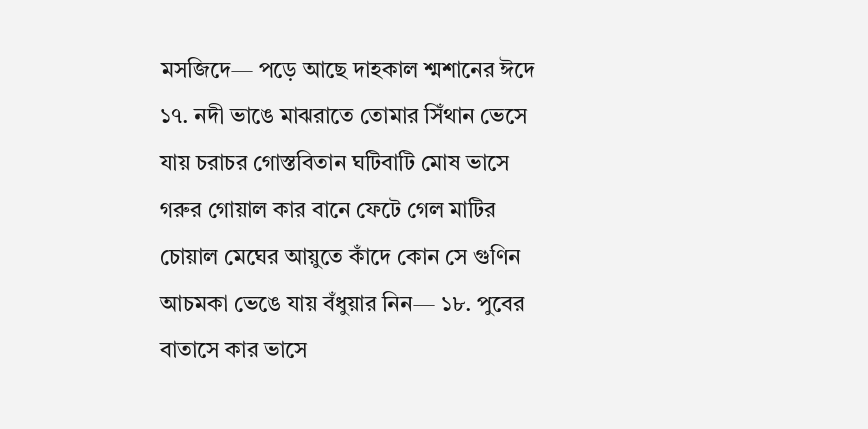মসজিদে— পড়ে আছে দাহকাল শ্মশানের ঈদে ১৭. নদী ভাঙে মাঝরাতে তোমার সিঁথান ভেসে যায় চরাচর গোস্তবিতান ঘটিবাটি মোষ ভাসে গরুর গোয়াল কার বানে ফেটে গেল মাটির চোয়াল মেঘের আয়ুতে কাঁদে কোন সে গুণিন আচমকা ভেঙে যায় বঁধুয়ার নিন— ১৮. পুবের বাতাসে কার ভাসে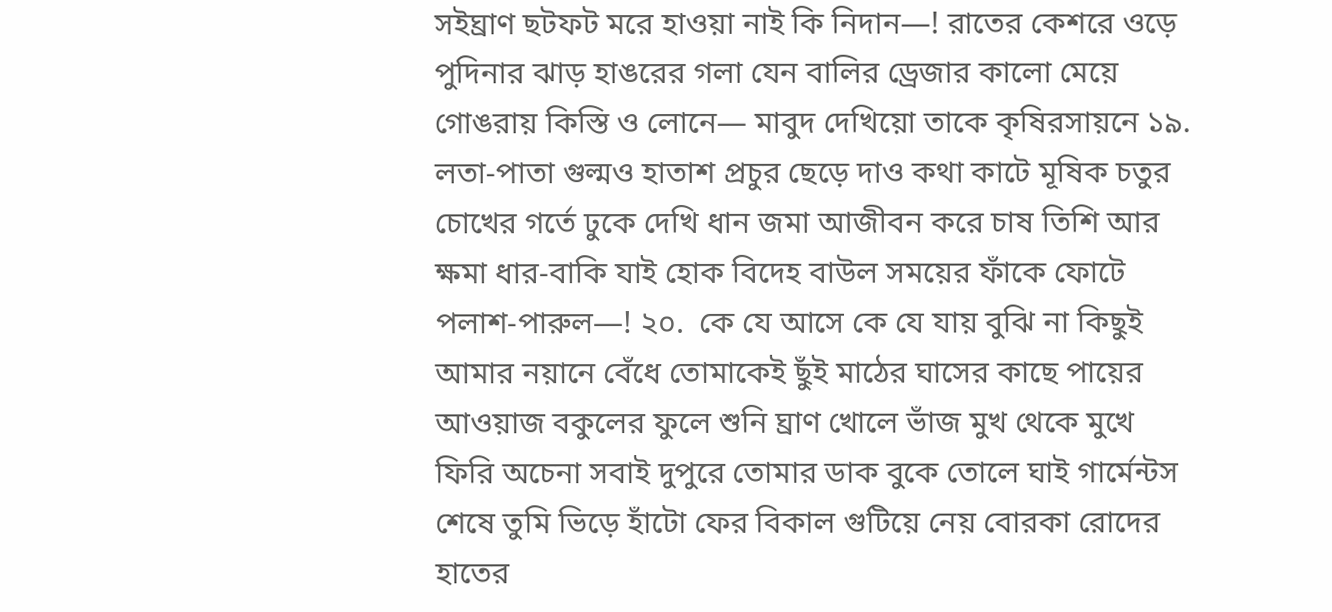সইঘ্রাণ ছটফট মরে হাওয়া নাই কি নিদান—! রাতের কেশরে ওড়ে পুদিনার ঝাড় হাঙরের গলা যেন বালির ড্রেজার কালো মেয়ে গোঙরায় কিস্তি ও লোনে— মাবুদ দেখিয়ো তাকে কৃষিরসায়নে ১৯. লতা-পাতা গুল্মও হাতাশ প্রচুর ছেড়ে দাও কথা কাটে মূষিক চতুর চোখের গর্তে ঢুকে দেখি ধান জমা আজীবন করে চাষ তিশি আর ক্ষমা ধার-বাকি যাই হোক বিদেহ বাউল সময়ের ফাঁকে ফোটে পলাশ-পারুল—! ২০.  কে যে আসে কে যে যায় বুঝি না কিছুই আমার নয়ানে বেঁধে তোমাকেই ছুঁই মাঠের ঘাসের কাছে পায়ের আওয়াজ বকুলের ফুলে শুনি ঘ্রাণ খোলে ভাঁজ মুখ থেকে মুখে ফিরি অচেনা সবাই দুপুরে তোমার ডাক বুকে তোলে ঘাই গার্মেন্টস শেষে তুমি ভিড়ে হাঁটো ফের বিকাল গুটিয়ে নেয় বোরকা রোদের হাতের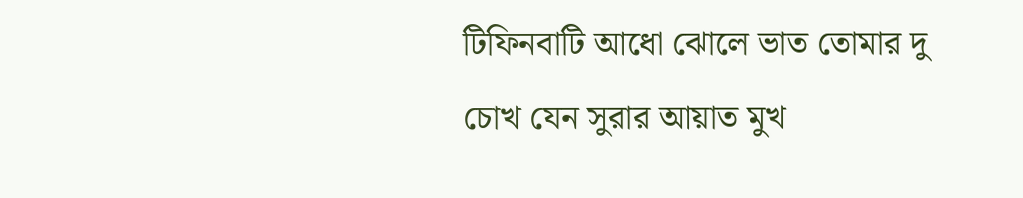টিফিনবাটি আধো ঝোলে ভাত তোমার দু চোখ যেন সুরার আয়াত মুখ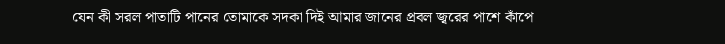যেন কী সরল পাতাটি পানের তোমাকে সদকা দিই আমার জানের প্রবল জ্বরের পাশে কাঁপে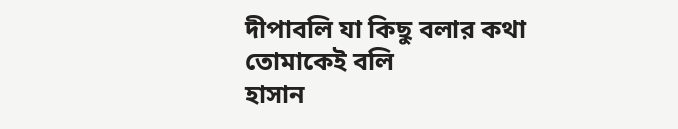দীপাবলি যা কিছু বলার কথা তোমাকেই বলি
হাসান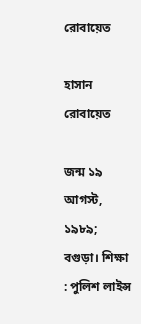রোবায়েত

হাসান রোবায়েত

জন্ম ১৯ আগস্ট, ১৯৮৯; বগুড়া। শিক্ষা : পুলিশ লাইন্স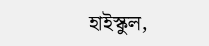হাইস্কুল,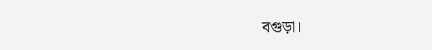বগুড়া।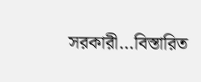সরকারী...বিস্তারিত